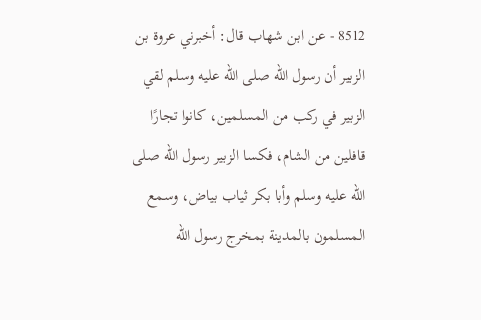8512 - عن ابن شهاب قال: أخبرني عروة بن الزبير أن رسول الله صلى الله عليه وسلم لقي الزبير في ركب من المسلمين، كانوا تجارًا قافلين من الشام، فكسا الزبير رسول الله صلى الله عليه وسلم وأبا بكر ثياب بياض، وسمع المسلمون بالمدينة بمخرج رسول الله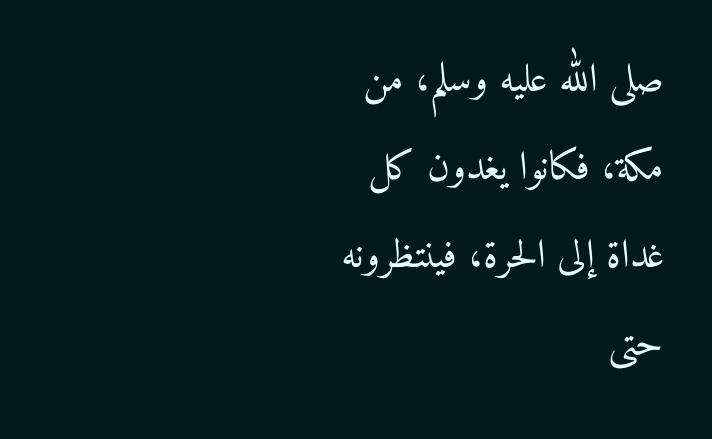صلى الله عليه وسلم، من مكة، فكانوا يغدون كل غداة إلى الحرة، فينتظرونه حتى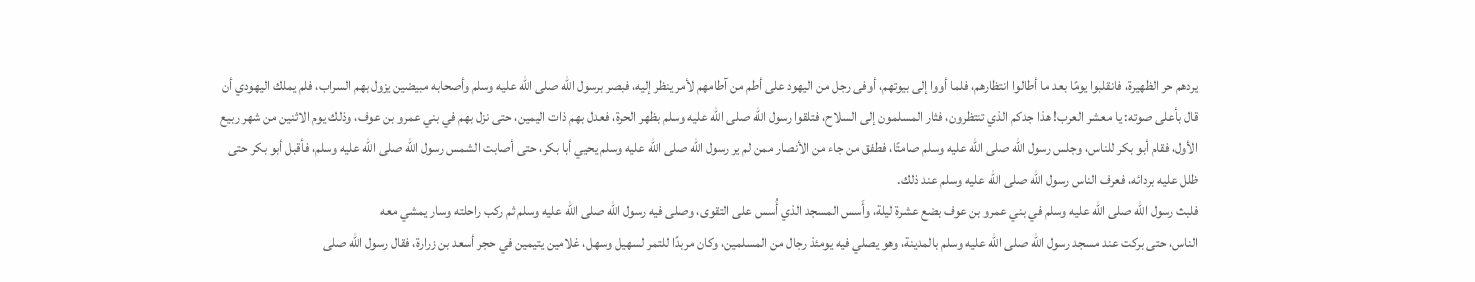يردهم حر الظهيرة، فانقلبوا يومًا بعد ما أطالوا انتظارهم، فلما أووا إلى بيوتهم، أوفى رجل من اليهود على أطم من آطامهم لأمر ينظر إليه، فبصر برسول الله صلى الله عليه وسلم وأصحابه مبيضين يزول بهم السراب، فلم يملك اليهودي أن قال بأعلى صوته: يا معشر العرب! هذا جدكم الذي تنتظرون، فثار المسلمون إلى السلاح، فتلقوا رسول الله صلى الله عليه وسلم بظهر الحرة، فعدل بهم ذات اليمين، حتى نزل بهم في بني عمرو بن عوف، وذلك يوم الاثنين من شهر ربيع الأول، فقام أبو بكر للناس، وجلس رسول الله صلى الله عليه وسلم صامتًا، فطفق من جاء من الأنصار ممن لم ير رسول الله صلى الله عليه وسلم يحيي أبا بكر، حتى أصابت الشمس رسول الله صلى الله عليه وسلم، فأقبل أبو بكر حتى ظلل عليه بردائه، فعرف الناس رسول الله صلى الله عليه وسلم عند ذلك.
فلبث رسول الله صلى الله عليه وسلم في بني عمرو بن عوف بضع عشرة ليلة، وأَسس المسجد الذي أُسس على التقوى، وصلى فيه رسول الله صلى الله عليه وسلم ثم ركب راحلته وسار يمشي معه
الناس، حتى بركت عند مسجد رسول الله صلى الله عليه وسلم بالمدينة، وهو يصلي فيه يومئذ رجال من المسلمين، وكان مربدًا للتمر لسهيل وسهل، غلامين يتيمين في حجر أسعد بن زرارة، فقال رسول الله صلى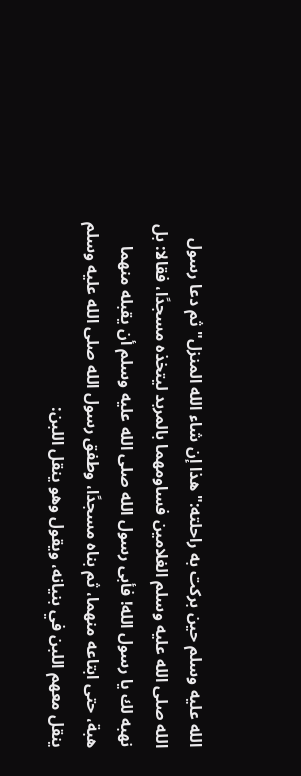الله عليه وسلم حين بركت به راحلته:"هذا إن شاء الله المنزل" ثم دعا رسول الله صلى الله عليه وسلم الغلامين فساومهما بالمربد ليتخذه مسجدًا، فقالا: بل نهبه لك يا رسول الله! فأبى رسول الله صلى الله عليه وسلم أن يقبله منهما هبة، حتى ابتاعه منهما، ثم بناه مسجدًا، وطفق رسول الله صلى الله عليه وسلم ينقل معهم اللبن في بنيانه، ويقول وهو ينقل اللبن: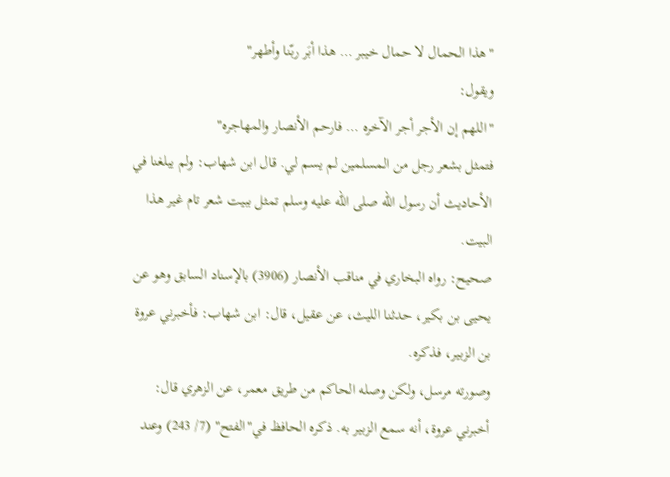"هذا الحمال لا حمال خيبر … هذا أبَر ربّنا وأطهر"
ويقول:
"اللهم إن الأجر أجر الآخره … فارحم الأنصار والمهاجره"
فتمثل بشعر رجل من المسلمين لم يسم لي. قال ابن شهاب: ولم يبلغنا في الأحاديث أن رسول الله صلى الله عليه وسلم تمثل ببيت شعر تام غير هذا البيت.
صحيح: رواه البخاري في مناقب الأنصار (3906) بالإسناد السابق وهو عن يحيى بن بكير، حدثنا الليث، عن عقيل، قال: ابن شهاب: فأخبرني عروة بن الزبير، فذكره.
وصورته مرسل، ولكن وصله الحاكم من طريق معمر، عن الزهري قال: أخبرني عروة، أنه سمع الزبير به. ذكره الحافظ في"الفتح" (7/ 243) وعند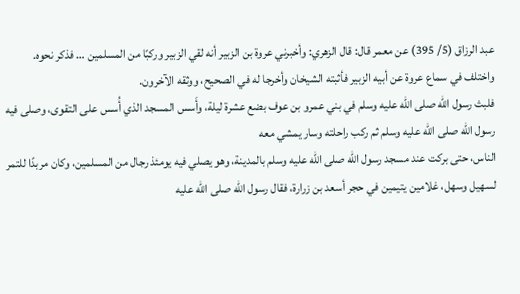عبد الرزاق (5/ 395) عن معمر قال: قال الزهري: وأخبرني عروة بن الزبير أنه لقي الزبير وركبًا من المسلمين … فذكر نحوه.
واختلف في سماع عروة عن أبيه الزبير فأثبته الشيخان وأخرجا له في الصحيح، ووثقه الآخرون.
فلبث رسول الله صلى الله عليه وسلم في بني عمرو بن عوف بضع عشرة ليلة، وأَسس المسجد الذي أُسس على التقوى، وصلى فيه رسول الله صلى الله عليه وسلم ثم ركب راحلته وسار يمشي معه
الناس، حتى بركت عند مسجد رسول الله صلى الله عليه وسلم بالمدينة، وهو يصلي فيه يومئذ رجال من المسلمين، وكان مربدًا للتمر لسهيل وسهل، غلامين يتيمين في حجر أسعد بن زرارة، فقال رسول الله صلى الله عليه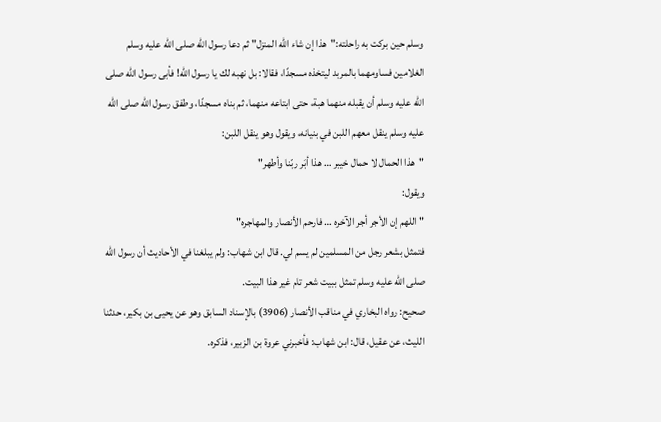وسلم حين بركت به راحلته:"هذا إن شاء الله المنزل" ثم دعا رسول الله صلى الله عليه وسلم الغلامين فساومهما بالمربد ليتخذه مسجدًا، فقالا: بل نهبه لك يا رسول الله! فأبى رسول الله صلى الله عليه وسلم أن يقبله منهما هبة، حتى ابتاعه منهما، ثم بناه مسجدًا، وطفق رسول الله صلى الله عليه وسلم ينقل معهم اللبن في بنيانه، ويقول وهو ينقل اللبن:
"هذا الحمال لا حمال خيبر … هذا أبَر ربّنا وأطهر"
ويقول:
"اللهم إن الأجر أجر الآخره … فارحم الأنصار والمهاجره"
فتمثل بشعر رجل من المسلمين لم يسم لي. قال ابن شهاب: ولم يبلغنا في الأحاديث أن رسول الله صلى الله عليه وسلم تمثل ببيت شعر تام غير هذا البيت.
صحيح: رواه البخاري في مناقب الأنصار (3906) بالإسناد السابق وهو عن يحيى بن بكير، حدثنا الليث، عن عقيل، قال: ابن شهاب: فأخبرني عروة بن الزبير، فذكره.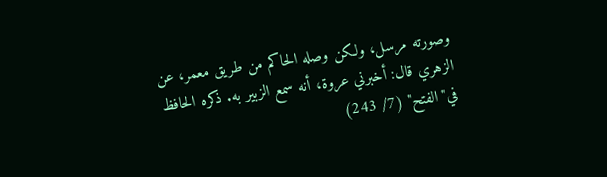وصورته مرسل، ولكن وصله الحاكم من طريق معمر، عن الزهري قال: أخبرني عروة، أنه سمع الزبير به. ذكره الحافظ في"الفتح" (7/ 243)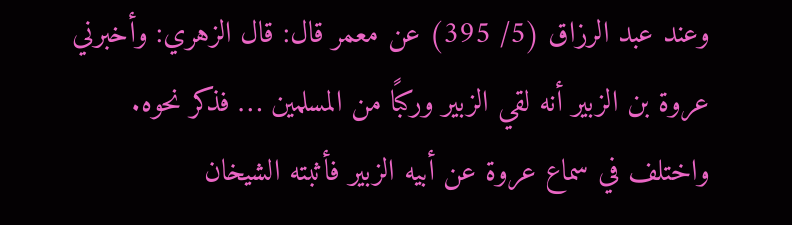وعند عبد الرزاق (5/ 395) عن معمر قال: قال الزهري: وأخبرني عروة بن الزبير أنه لقي الزبير وركبًا من المسلمين … فذكر نحوه.
واختلف في سماع عروة عن أبيه الزبير فأثبته الشيخان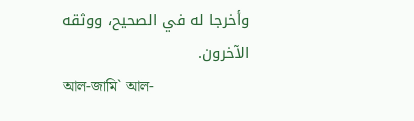وأخرجا له في الصحيح، ووثقه الآخرون.
আল-জামি` আল-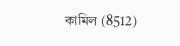কামিল (8512)